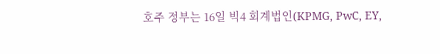호주 정부는 16일 빅4 회계법인(KPMG, PwC, EY,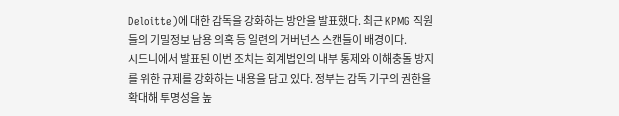Deloitte)에 대한 감독을 강화하는 방안을 발표했다. 최근 KPMG 직원들의 기밀정보 남용 의혹 등 일련의 거버넌스 스캔들이 배경이다.
시드니에서 발표된 이번 조치는 회계법인의 내부 통제와 이해충돌 방지를 위한 규제를 강화하는 내용을 담고 있다. 정부는 감독 기구의 권한을 확대해 투명성을 높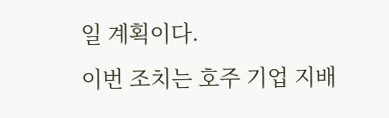일 계획이다.
이번 조치는 호주 기업 지배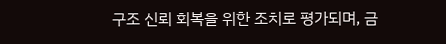구조 신뢰 회복을 위한 조치로 평가되며, 금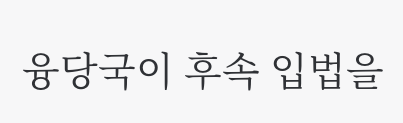융당국이 후속 입법을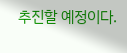추진할 예정이다.